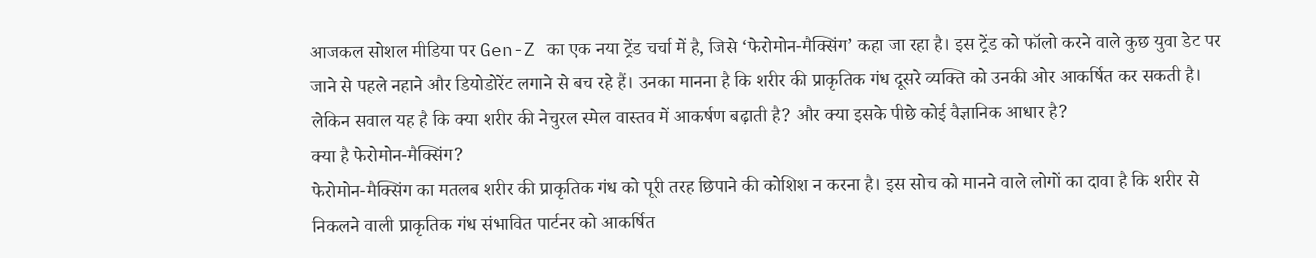आजकल सोशल मीडिया पर Gen-Z का एक नया ट्रेंड चर्चा में है, जिसे ‘फेरोमोन-मैक्सिंग’ कहा जा रहा है। इस ट्रेंड को फॉलो करने वाले कुछ युवा डेट पर जाने से पहले नहाने और डियोडोरेंट लगाने से बच रहे हैं। उनका मानना है कि शरीर की प्राकृतिक गंध दूसरे व्यक्ति को उनकी ओर आकर्षित कर सकती है।
लेकिन सवाल यह है कि क्या शरीर की नेचुरल स्मेल वास्तव में आकर्षण बढ़ाती है? और क्या इसके पीछे कोई वैज्ञानिक आधार है?
क्या है फेरोमोन-मैक्सिंग?
फेरोमोन-मैक्सिंग का मतलब शरीर की प्राकृतिक गंध को पूरी तरह छिपाने की कोशिश न करना है। इस सोच को मानने वाले लोगों का दावा है कि शरीर से निकलने वाली प्राकृतिक गंध संभावित पार्टनर को आकर्षित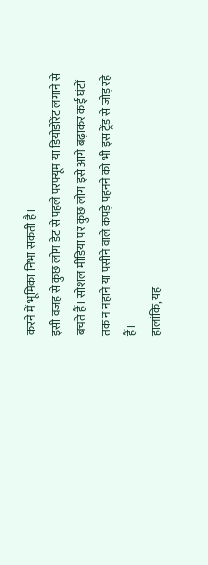करने में भूमिका निभा सकती है।
इसी वजह से कुछ लोग डेट से पहले परफ्यूम या डियोडोरेंट लगाने से बचते हैं। सोशल मीडिया पर कुछ लोग इसे आगे बढ़ाकर कई घंटों तक न नहाने या पसीने वाले कपड़े पहनने को भी इस ट्रेंड से जोड़ रहे हैं।
हालांकि, यह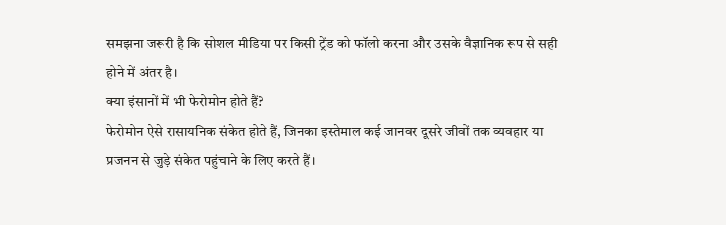समझना जरूरी है कि सोशल मीडिया पर किसी ट्रेंड को फॉलो करना और उसके वैज्ञानिक रूप से सही होने में अंतर है।
क्या इंसानों में भी फेरोमोन होते हैं?
फेरोमोन ऐसे रासायनिक संकेत होते हैं, जिनका इस्तेमाल कई जानवर दूसरे जीवों तक व्यवहार या प्रजनन से जुड़े संकेत पहुंचाने के लिए करते हैं।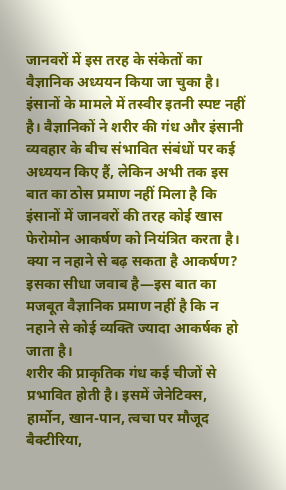जानवरों में इस तरह के संकेतों का वैज्ञानिक अध्ययन किया जा चुका है।
इंसानों के मामले में तस्वीर इतनी स्पष्ट नहीं है। वैज्ञानिकों ने शरीर की गंध और इंसानी व्यवहार के बीच संभावित संबंधों पर कई अध्ययन किए हैं, लेकिन अभी तक इस बात का ठोस प्रमाण नहीं मिला है कि इंसानों में जानवरों की तरह कोई खास फेरोमोन आकर्षण को नियंत्रित करता है।
क्या न नहाने से बढ़ सकता है आकर्षण?
इसका सीधा जवाब है—इस बात का मजबूत वैज्ञानिक प्रमाण नहीं है कि न नहाने से कोई व्यक्ति ज्यादा आकर्षक हो जाता है।
शरीर की प्राकृतिक गंध कई चीजों से प्रभावित होती है। इसमें जेनेटिक्स, हार्मोन, खान-पान, त्वचा पर मौजूद बैक्टीरिया,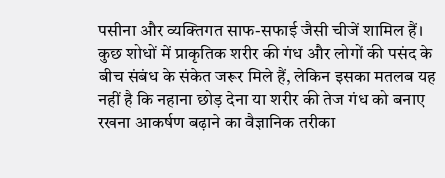पसीना और व्यक्तिगत साफ-सफाई जैसी चीजें शामिल हैं।
कुछ शोधों में प्राकृतिक शरीर की गंध और लोगों की पसंद के बीच संबंध के संकेत जरूर मिले हैं, लेकिन इसका मतलब यह नहीं है कि नहाना छोड़ देना या शरीर की तेज गंध को बनाए रखना आकर्षण बढ़ाने का वैज्ञानिक तरीका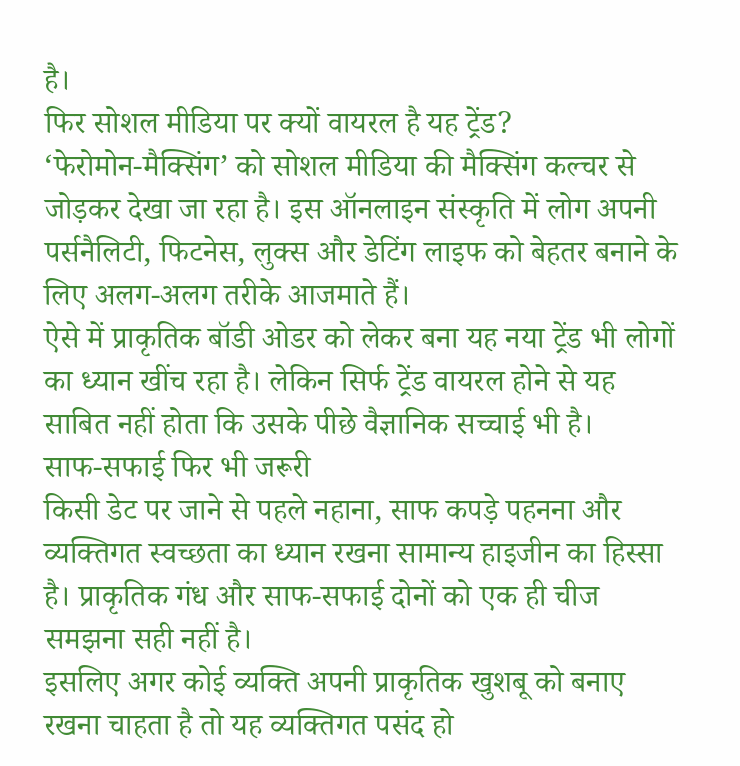है।
फिर सोशल मीडिया पर क्यों वायरल है यह ट्रेंड?
‘फेरोमोन-मैक्सिंग’ को सोशल मीडिया की मैक्सिंग कल्चर से जोड़कर देखा जा रहा है। इस ऑनलाइन संस्कृति में लोग अपनी पर्सनैलिटी, फिटनेस, लुक्स और डेटिंग लाइफ को बेहतर बनाने के लिए अलग-अलग तरीके आजमाते हैं।
ऐसे में प्राकृतिक बॉडी ओडर को लेकर बना यह नया ट्रेंड भी लोगों का ध्यान खींच रहा है। लेकिन सिर्फ ट्रेंड वायरल होने से यह साबित नहीं होता कि उसके पीछे वैज्ञानिक सच्चाई भी है।
साफ-सफाई फिर भी जरूरी
किसी डेट पर जाने से पहले नहाना, साफ कपड़े पहनना और व्यक्तिगत स्वच्छता का ध्यान रखना सामान्य हाइजीन का हिस्सा है। प्राकृतिक गंध और साफ-सफाई दोनों को एक ही चीज समझना सही नहीं है।
इसलिए अगर कोई व्यक्ति अपनी प्राकृतिक खुशबू को बनाए रखना चाहता है तो यह व्यक्तिगत पसंद हो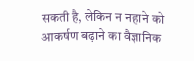सकती है, लेकिन न नहाने को आकर्षण बढ़ाने का वैज्ञानिक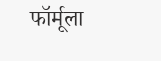फॉर्मूला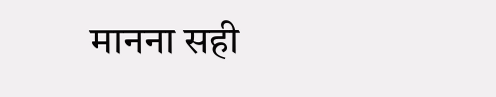मानना सही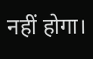नहीं होगा।